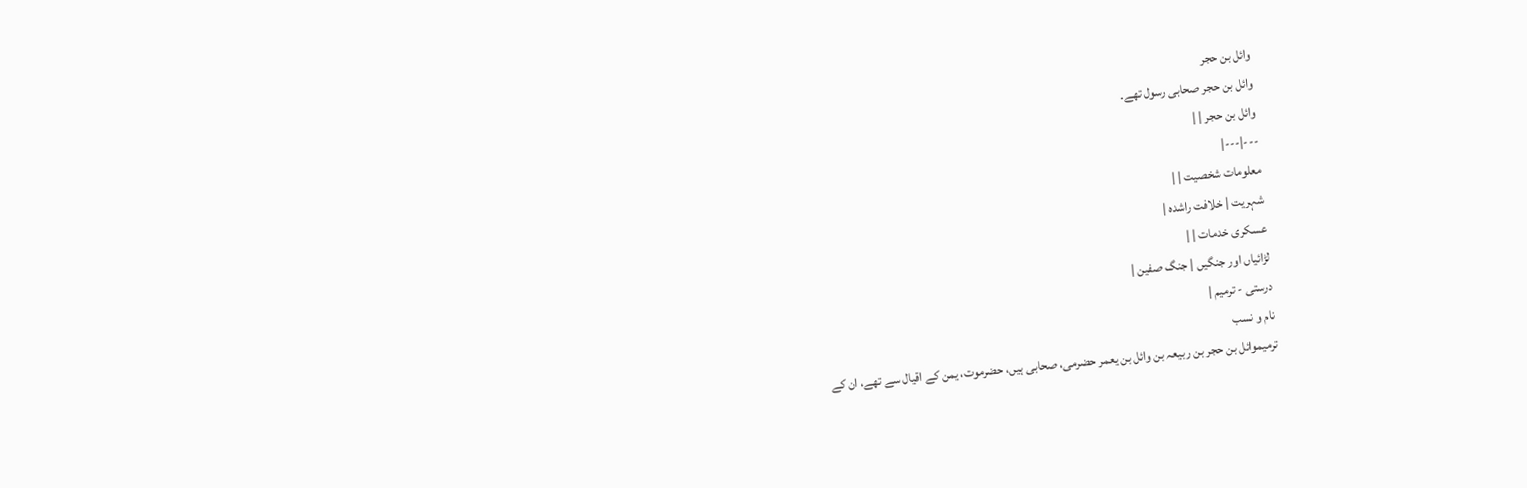وائل بن حجر
وائل بن حجر صحابی رسول تھے۔
وائل بن حجر | |
---|---|
معلومات شخصیت | |
شہریت | خلافت راشدہ |
عسکری خدمات | |
لڑائیاں اور جنگیں | جنگ صفین |
درستی - ترمیم |
نام و نسب
ترمیموائل بن حجر بن ربیعہ بن وائل بن یعمر حضرمی، صحابی ہیں، حضرموت، یمن کے اقیال سے تھے، ان کے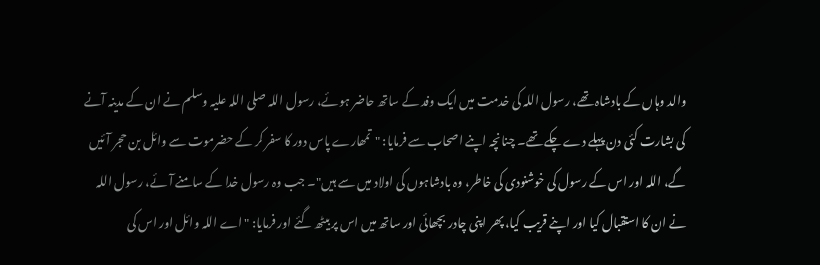والد وہاں کے بادشاہ تھے، رسول اللہ کی خدمت میں ایک وفد کے ساتھ حاضر ہوئے، رسول اللہ صلی اللہ علیہ وسلم نے ان کے مدینہ آنے کی بشارت کئی دن پہلے دے چکے تھے۔ چنانچہ اپنے اصحاب سے فرمایا: "تمھارے پاس دور کا سفر کر کے حضرموت سے وائل بن حجر آئیں گے، اللہ اور اس کے رسول کی خوشنودی کی خاطر، وہ بادشاہوں کی اولاد میں سے ہیں"۔ جب وہ رسول خدا کے سامنے آئے، رسول اللہ نے ان کا استقبال کیا اور اپنے قریب کیا، پھر اپنی چادر بچھائی اور ساتھ میں اس پر بیٹھ گئے اور فرمایا: "اے اللہ وائل اور اس کی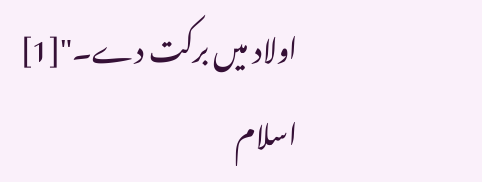اولاد میں برکت دے۔"[1]
اسلام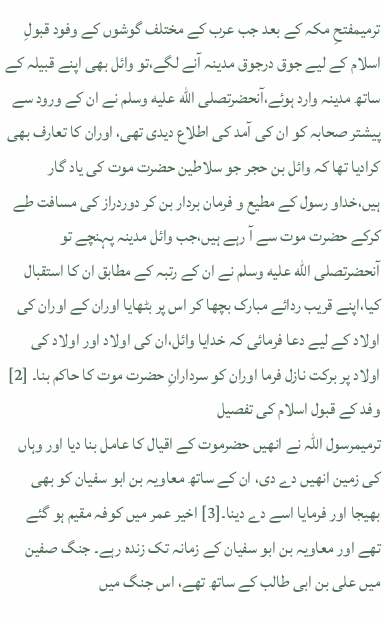ترمیمفتحِ مکہ کے بعد جب عرب کے مختلف گوشوں کے وفود قبولِ اسلام کے لیے جوق درجوق مدینہ آنے لگے،تو وائل بھی اپنے قبیلہ کے ساتھ مدینہ وارد ہوئے،آنحضرتصلى الله عليه وسلم نے ان کے ورود سے پیشتر صحابہ کو ان کی آمد کی اطلاع دیدی تھی، اوران کا تعارف بھی کرادیا تھا کہ وائل بن حجر جو سلاطین حضرت موت کی یاد گار ہیں،خداو رسول کے مطیع و فرمان بردار بن کر دوردراز کی مسافت طے کرکے حضرت موت سے آ رہے ہیں،جب وائل مدینہ پہنچے تو آنحضرتصلى الله عليه وسلم نے ان کے رتبہ کے مطابق ان کا استقبال کیا،اپنے قریب ردائے مبارک بچھا کر اس پر بٹھایا اوران کے اوران کی اولاد کے لیے دعا فرمائی کہ خدایا وائل،ان کی اولاد اور اولاد کی اولاد پر برکت نازل فرما اوران کو سردارانِ حضرت موت کا حاکم بنا۔ [2]
وفد کے قبول اسلام کی تفصیل
ترمیمرسول اللہ نے انھیں حضرموت کے اقیال کا عامل بنا دیا اور وہاں کی زمین انھیں دے دی، ان کے ساتھ معاویہ بن ابو سفیان کو بھی بھیجا اور فرمایا اسے دے دینا۔[3] اخیر عمر میں کوفہ مقیم ہو گئے تھے اور معاویہ بن ابو سفیان کے زمانہ تک زندہ رہے۔ جنگ صفین میں علی بن ابی طالب کے ساتھ تھے، اس جنگ میں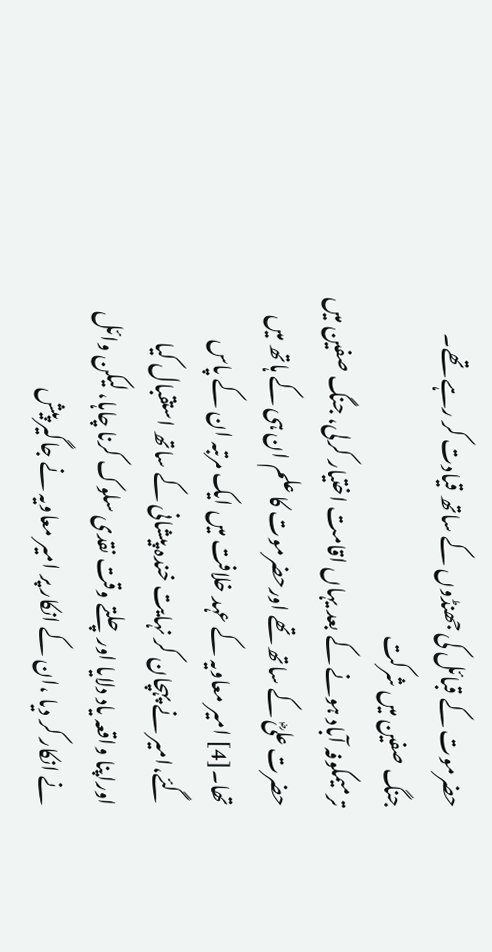حضرموت کے قبائل کی جھنڈوں کے ساتھ قیادت کر رہے تھے۔
جنگ صفین میں شرکت
ترمیمکوفہ آباد ہونے کے بعد یہاں اقامت اختیار کرلی، جنگ صفین میں حضرت علیؓ کے ساتھ تھے اورحضرموت کا علم ان ہی کے ہاتھ میں تھا۔[4] امیر معاویہ کے عہد خلافت میں ایک مرتبہ ان کے پاس گئے،امیر نے پہچان کر نہایت خندہ پیشانی کے ساتھ استقبال کیا اوراپنا واقعہ یاد دلایا اورچلتے وقت نقدی سلوک کرنا چاہا، لیکن وائل نے انکار کر دیا ،ان کے انکار پر امیر معاویہ نے جاگیر پیش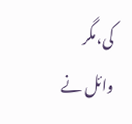کی،مگر وائل نے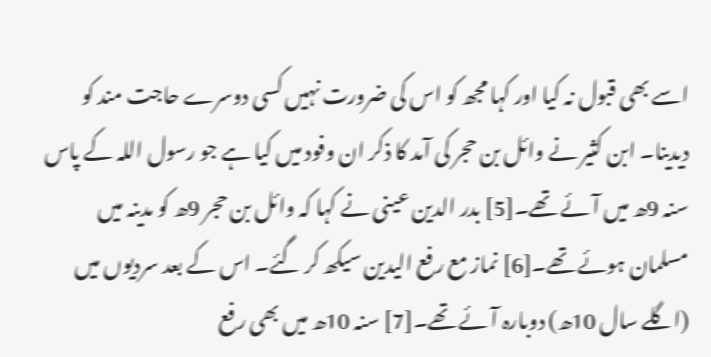اسے بھی قبول نہ کیا اور کہا مجھ کو اس کی ضرورت نہیں کسی دوسرے حاجت مند کو دیدینا۔ ابن کثیر نے وائل بن حجر کی آمد کا ذکر ان وفود میں کیا ہے جو رسول اللہ کے پاس سنہ 9ھ میں آئے تھے۔[5] بدر الدین عینی نے کہا کہ وائل بن حجر 9ھ کو مدینہ میں مسلمان ہوئے تھے۔[6] نماز مع رفع الیدین سیکھ کر گئے۔ اس کے بعد سردیوں میں (اگلے سال 10ھ) دوبارہ آئے تھے۔[7] سنہ 10ھ میں بھی رفع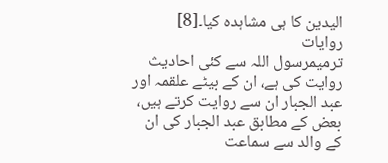الیدین کا ہی مشاہدہ کیا۔[8]
روایات
ترمیمرسول اللہ سے کئی احادیث روایت کی ہے، ان کے بیٹے علقمہ اور عبد الجبار ان سے روایت کرتے ہیں، بعض کے مطابق عبد الجبار کی ان کے والد سے سماعت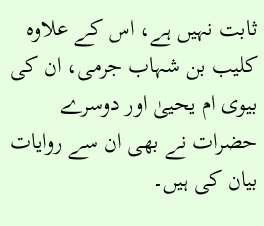ثابت نہیں ہے، اس کے علاوہ کلیب بن شہاب جرمی، ان کی بیوی ام یحییٰ اور دوسرے حضرات نے بھی ان سے روایات بیان کی ہیں۔